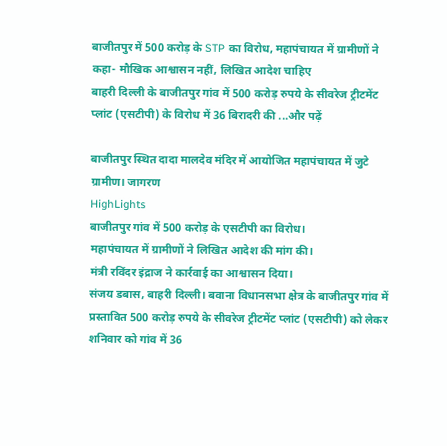बाजीतपुर में 500 करोड़ के STP का विरोध, महापंचायत में ग्रामीणों ने कहा- मौखिक आश्वासन नहीं, लिखित आदेश चाहिए
बाहरी दिल्ली के बाजीतपुर गांव में 500 करोड़ रुपये के सीवरेज ट्रीटमेंट प्लांट (एसटीपी) के विरोध में 36 बिरादरी की ...और पढ़ें

बाजीतपुर स्थित दादा मालदेव मंदिर में आयोजित महापंचायत में जुटे ग्रामीण। जागरण
HighLights
बाजीतपुर गांव में 500 करोड़ के एसटीपी का विरोध।
महापंचायत में ग्रामीणों ने लिखित आदेश की मांग की।
मंत्री रविंदर इंद्राज ने कार्रवाई का आश्वासन दिया।
संजय डबास, बाहरी दिल्ली। बवाना विधानसभा क्षेत्र के बाजीतपुर गांव में प्रस्तावित 500 करोड़ रुपये के सीवरेज ट्रीटमेंट प्लांट (एसटीपी) को लेकर शनिवार को गांव में 36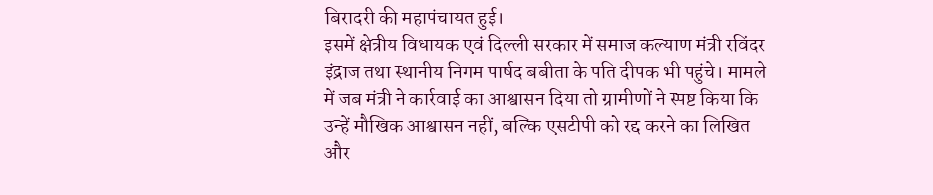बिरादरी की महापंचायत हुई।
इसमें क्षेत्रीय विधायक एवं दिल्ली सरकार में समाज कल्याण मंत्री रविंदर इंद्राज तथा स्थानीय निगम पार्षद बबीता के पति दीपक भी पहुंचे। मामले में जब मंत्री ने कार्रवाई का आश्वासन दिया तो ग्रामीणों ने स्पष्ट किया कि उन्हें मौखिक आश्वासन नहीं, बल्कि एसटीपी को रद्द करने का लिखित और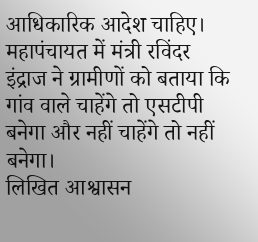आधिकारिक आदेश चाहिए।
महापंचायत में मंत्री रविंदर इंद्राज ने ग्रामीणों को बताया कि गांव वाले चाहेंगे तो एसटीपी बनेगा और नहीं चाहेंगे तो नहीं बनेगा।
लिखित आश्वासन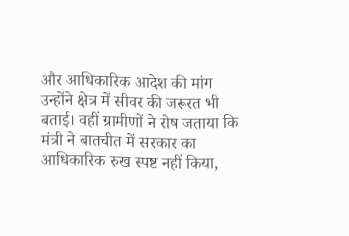और आधिकारिक आदेश की मांग
उन्होंने क्षेत्र में सीवर की जरूरत भी बताई। वहीं ग्रामीणों ने रोष जताया कि मंत्री ने बातचीत में सरकार का आधिकारिक रुख स्पष्ट नहीं किया,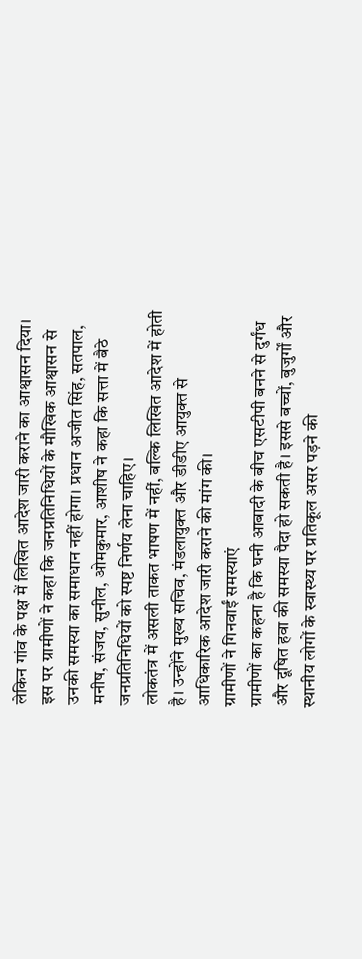लेकिन गांव के पक्ष में लिखित आदेश जारी कराने का आश्वासन दिया।
इस पर ग्रामीणों ने कहा कि जनप्रतिनिधियों के मौखिक आश्वासन से उनकी समस्या का समाधान नहीं होगा। प्रधान अजीत सिंह, सतपाल, मनीष, संजय, सुनील, ओमकुमार, आशीष ने कहा कि सत्ता में बैठे जनप्रतिनिधियों को स्पष्ट निर्णय लेना चाहिए।
लोकतंत्र में असली ताकत भाषण में नहीं, बल्कि लिखित आदेश में होती है। उन्होंने मुख्य सचिव, मंडलायुक्त और डीडीए आयुक्त से आधिकारिक आदेश जारी कराने की मांग की।
ग्रामीणों ने गिनवाईं समस्याएं
ग्रामीणों का कहना है कि घनी आबादी के बीच एसटीपी बनने से दुर्गंध और दूषित हवा की समस्या पैदा हो सकती है। इससे बच्चों, बुजुर्गों और स्थानीय लोगों के स्वास्थ्य पर प्रतिकूल असर पड़ने की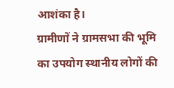आशंका है।
ग्रामीणों ने ग्रामसभा की भूमि का उपयोग स्थानीय लोगों की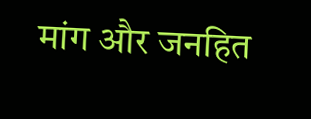मांग और जनहित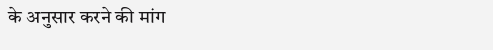के अनुसार करने की मांग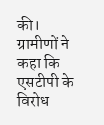की। ग्रामीणों ने कहा कि एसटीपी के विरोध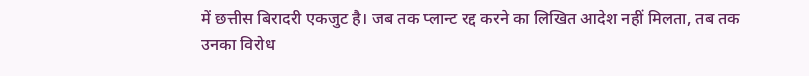में छत्तीस बिरादरी एकजुट है। जब तक प्लान्ट रद्द करने का लिखित आदेश नहीं मिलता, तब तक उनका विरोध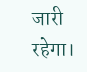जारी रहेगा।